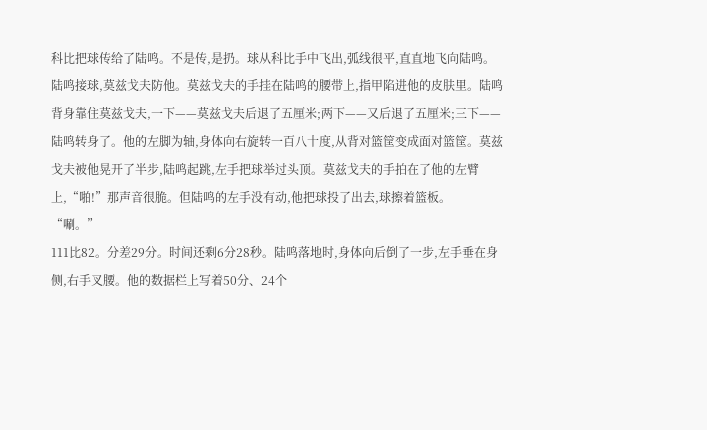科比把球传给了陆鸣。不是传,是扔。球从科比手中飞出,弧线很平,直直地飞向陆鸣。陆鸣接球,莫兹戈夫防他。莫兹戈夫的手挂在陆鸣的腰带上,指甲陷进他的皮肤里。陆鸣背身靠住莫兹戈夫,一下——莫兹戈夫后退了五厘米;两下——又后退了五厘米;三下——陆鸣转身了。他的左脚为轴,身体向右旋转一百八十度,从背对篮筐变成面对篮筐。莫兹戈夫被他晃开了半步,陆鸣起跳,左手把球举过头顶。莫兹戈夫的手拍在了他的左臂上,“啪!”那声音很脆。但陆鸣的左手没有动,他把球投了出去,球擦着篮板。
“唰。”
111比82。分差29分。时间还剩6分28秒。陆鸣落地时,身体向后倒了一步,左手垂在身侧,右手叉腰。他的数据栏上写着50分、24个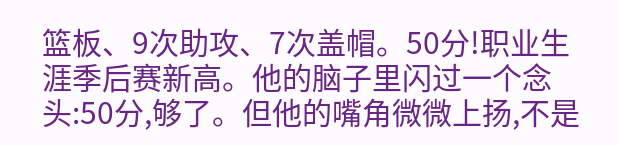篮板、9次助攻、7次盖帽。50分!职业生涯季后赛新高。他的脑子里闪过一个念头:50分,够了。但他的嘴角微微上扬,不是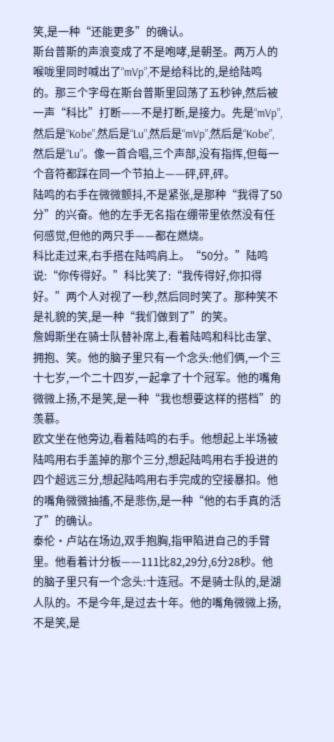笑,是一种“还能更多”的确认。
斯台普斯的声浪变成了不是咆哮,是朝圣。两万人的喉咙里同时喊出了“mVp”,不是给科比的,是给陆鸣的。那三个字母在斯台普斯里回荡了五秒钟,然后被一声“科比”打断——不是打断,是接力。先是“mVp”,然后是“Kobe”,然后是“Lu”,然后是“mVp”,然后是“Kobe”,然后是“Lu”。像一首合唱,三个声部,没有指挥,但每一个音符都踩在同一个节拍上——砰,砰,砰。
陆鸣的右手在微微颤抖,不是紧张,是那种“我得了50分”的兴奋。他的左手无名指在绷带里依然没有任何感觉,但他的两只手——都在燃烧。
科比走过来,右手搭在陆鸣肩上。“50分。”陆鸣说:“你传得好。”科比笑了:“我传得好,你扣得好。”两个人对视了一秒,然后同时笑了。那种笑不是礼貌的笑,是一种“我们做到了”的笑。
詹姆斯坐在骑士队替补席上,看着陆鸣和科比击掌、拥抱、笑。他的脑子里只有一个念头:他们俩,一个三十七岁,一个二十四岁,一起拿了十个冠军。他的嘴角微微上扬,不是笑,是一种“我也想要这样的搭档”的羡慕。
欧文坐在他旁边,看着陆鸣的右手。他想起上半场被陆鸣用右手盖掉的那个三分,想起陆鸣用右手投进的四个超远三分,想起陆鸣用右手完成的空接暴扣。他的嘴角微微抽搐,不是悲伤,是一种“他的右手真的活了”的确认。
泰伦·卢站在场边,双手抱胸,指甲陷进自己的手臂里。他看着计分板——111比82,29分,6分28秒。他的脑子里只有一个念头:十连冠。不是骑士队的,是湖人队的。不是今年,是过去十年。他的嘴角微微上扬,不是笑,是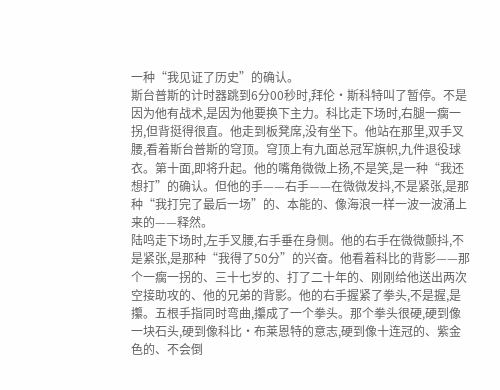一种“我见证了历史”的确认。
斯台普斯的计时器跳到6分00秒时,拜伦·斯科特叫了暂停。不是因为他有战术,是因为他要换下主力。科比走下场时,右腿一瘸一拐,但背挺得很直。他走到板凳席,没有坐下。他站在那里,双手叉腰,看着斯台普斯的穹顶。穹顶上有九面总冠军旗帜,九件退役球衣。第十面,即将升起。他的嘴角微微上扬,不是笑,是一种“我还想打”的确认。但他的手——右手——在微微发抖,不是紧张,是那种“我打完了最后一场”的、本能的、像海浪一样一波一波涌上来的——释然。
陆鸣走下场时,左手叉腰,右手垂在身侧。他的右手在微微颤抖,不是紧张,是那种“我得了50分”的兴奋。他看着科比的背影——那个一瘸一拐的、三十七岁的、打了二十年的、刚刚给他送出两次空接助攻的、他的兄弟的背影。他的右手握紧了拳头,不是握,是攥。五根手指同时弯曲,攥成了一个拳头。那个拳头很硬,硬到像一块石头,硬到像科比·布莱恩特的意志,硬到像十连冠的、紫金色的、不会倒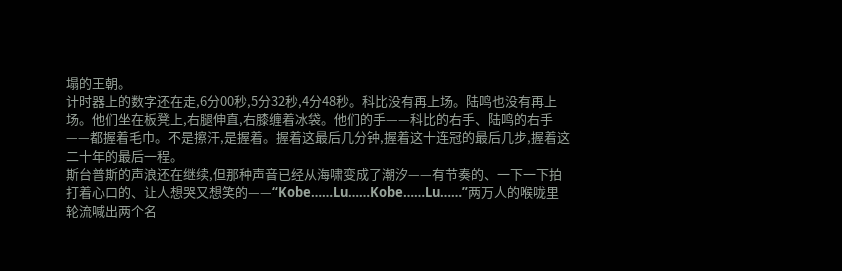塌的王朝。
计时器上的数字还在走,6分00秒,5分32秒,4分48秒。科比没有再上场。陆鸣也没有再上场。他们坐在板凳上,右腿伸直,右膝缠着冰袋。他们的手——科比的右手、陆鸣的右手——都握着毛巾。不是擦汗,是握着。握着这最后几分钟,握着这十连冠的最后几步,握着这二十年的最后一程。
斯台普斯的声浪还在继续,但那种声音已经从海啸变成了潮汐——有节奏的、一下一下拍打着心口的、让人想哭又想笑的——“Kobe……Lu……Kobe……Lu……”两万人的喉咙里轮流喊出两个名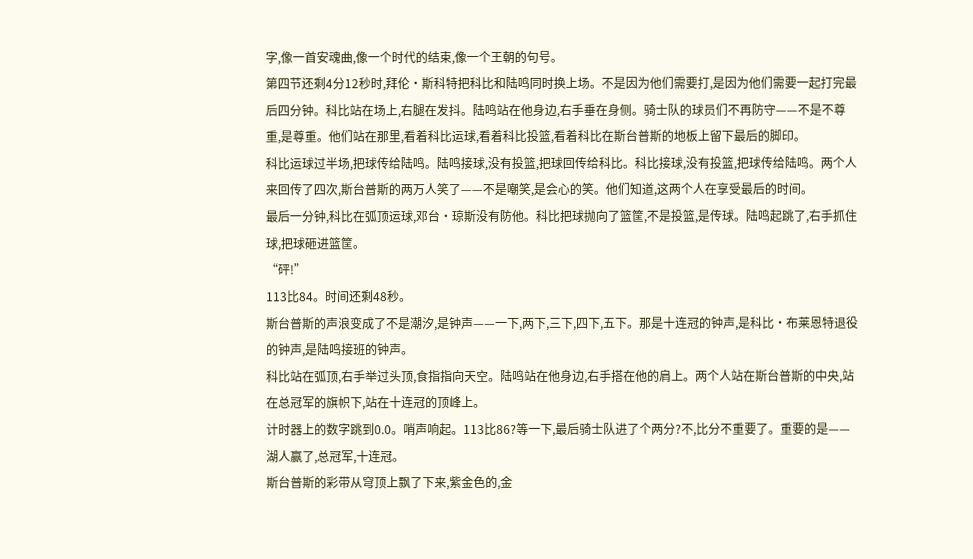字,像一首安魂曲,像一个时代的结束,像一个王朝的句号。
第四节还剩4分12秒时,拜伦·斯科特把科比和陆鸣同时换上场。不是因为他们需要打,是因为他们需要一起打完最后四分钟。科比站在场上,右腿在发抖。陆鸣站在他身边,右手垂在身侧。骑士队的球员们不再防守——不是不尊重,是尊重。他们站在那里,看着科比运球,看着科比投篮,看着科比在斯台普斯的地板上留下最后的脚印。
科比运球过半场,把球传给陆鸣。陆鸣接球,没有投篮,把球回传给科比。科比接球,没有投篮,把球传给陆鸣。两个人来回传了四次,斯台普斯的两万人笑了——不是嘲笑,是会心的笑。他们知道,这两个人在享受最后的时间。
最后一分钟,科比在弧顶运球,邓台·琼斯没有防他。科比把球抛向了篮筐,不是投篮,是传球。陆鸣起跳了,右手抓住球,把球砸进篮筐。
“砰!”
113比84。时间还剩48秒。
斯台普斯的声浪变成了不是潮汐,是钟声——一下,两下,三下,四下,五下。那是十连冠的钟声,是科比·布莱恩特退役的钟声,是陆鸣接班的钟声。
科比站在弧顶,右手举过头顶,食指指向天空。陆鸣站在他身边,右手搭在他的肩上。两个人站在斯台普斯的中央,站在总冠军的旗帜下,站在十连冠的顶峰上。
计时器上的数字跳到0.0。哨声响起。113比86?等一下,最后骑士队进了个两分?不,比分不重要了。重要的是——湖人赢了,总冠军,十连冠。
斯台普斯的彩带从穹顶上飘了下来,紫金色的,金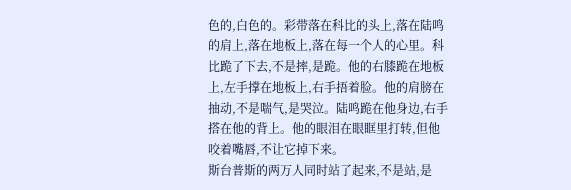色的,白色的。彩带落在科比的头上,落在陆鸣的肩上,落在地板上,落在每一个人的心里。科比跪了下去,不是摔,是跪。他的右膝跪在地板上,左手撑在地板上,右手捂着脸。他的肩膀在抽动,不是喘气,是哭泣。陆鸣跪在他身边,右手搭在他的背上。他的眼泪在眼眶里打转,但他咬着嘴唇,不让它掉下来。
斯台普斯的两万人同时站了起来,不是站,是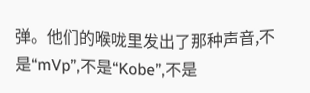弹。他们的喉咙里发出了那种声音,不是“mVp”,不是“Kobe”,不是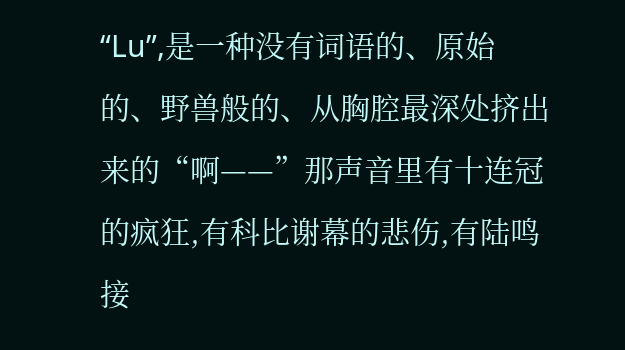“Lu”,是一种没有词语的、原始的、野兽般的、从胸腔最深处挤出来的“啊——”那声音里有十连冠的疯狂,有科比谢幕的悲伤,有陆鸣接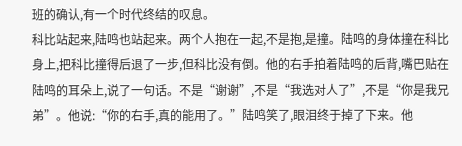班的确认,有一个时代终结的叹息。
科比站起来,陆鸣也站起来。两个人抱在一起,不是抱,是撞。陆鸣的身体撞在科比身上,把科比撞得后退了一步,但科比没有倒。他的右手拍着陆鸣的后背,嘴巴贴在陆鸣的耳朵上,说了一句话。不是“谢谢”,不是“我选对人了”,不是“你是我兄弟”。他说:“你的右手,真的能用了。”陆鸣笑了,眼泪终于掉了下来。他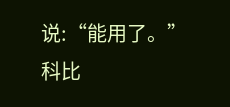说:“能用了。”科比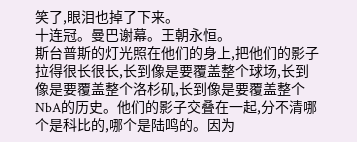笑了,眼泪也掉了下来。
十连冠。曼巴谢幕。王朝永恒。
斯台普斯的灯光照在他们的身上,把他们的影子拉得很长很长,长到像是要覆盖整个球场,长到像是要覆盖整个洛杉矶,长到像是要覆盖整个NbA的历史。他们的影子交叠在一起,分不清哪个是科比的,哪个是陆鸣的。因为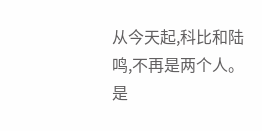从今天起,科比和陆鸣,不再是两个人。是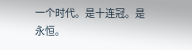一个时代。是十连冠。是永恒。